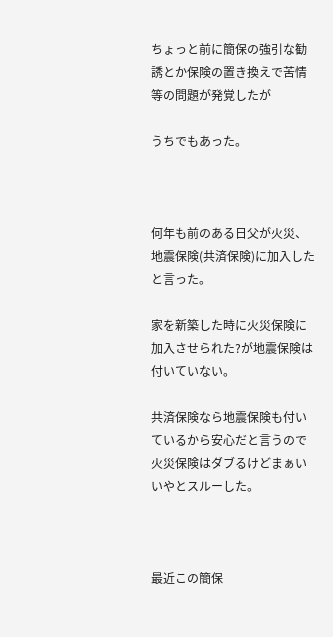ちょっと前に簡保の強引な勧誘とか保険の置き換えで苦情等の問題が発覚したが

うちでもあった。



何年も前のある日父が火災、地震保険(共済保険)に加入したと言った。

家を新築した時に火災保険に加入させられた?が地震保険は付いていない。

共済保険なら地震保険も付いているから安心だと言うので火災保険はダブるけどまぁいいやとスルーした。



最近この簡保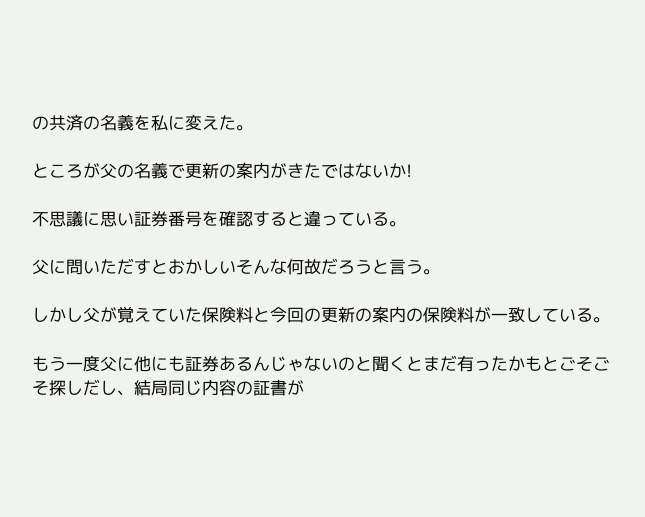の共済の名義を私に変えた。

ところが父の名義で更新の案内がきたではないか!

不思議に思い証券番号を確認すると違っている。

父に問いただすとおかしいそんな何故だろうと言う。

しかし父が覚えていた保険料と今回の更新の案内の保険料が一致している。

もう一度父に他にも証券あるんじゃないのと聞くとまだ有ったかもとごそごそ探しだし、結局同じ内容の証書が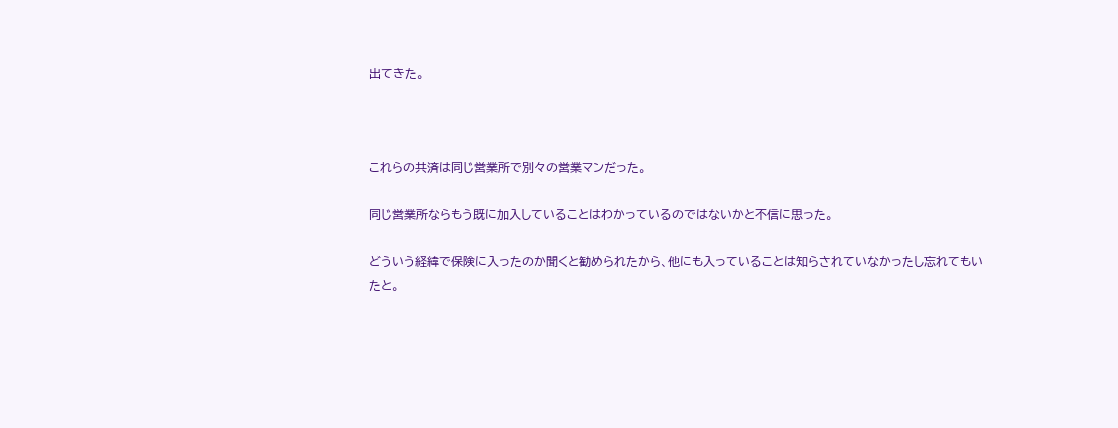出てきた。



これらの共済は同じ営業所で別々の営業マンだった。

同じ営業所ならもう既に加入していることはわかっているのではないかと不信に思った。

どういう経緯で保険に入ったのか聞くと勧められたから、他にも入っていることは知らされていなかったし忘れてもいたと。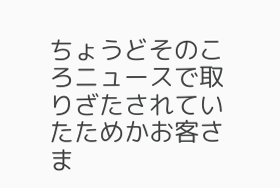ちょうどそのころニュースで取りざたされていたためかお客さま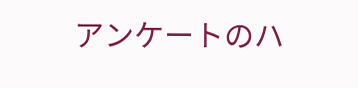アンケートのハ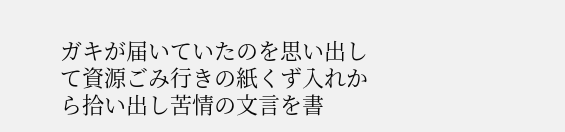ガキが届いていたのを思い出して資源ごみ行きの紙くず入れから拾い出し苦情の文言を書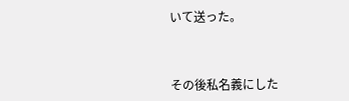いて送った。



その後私名義にした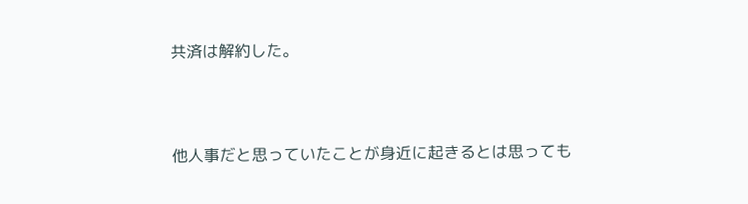共済は解約した。



他人事だと思っていたことが身近に起きるとは思っても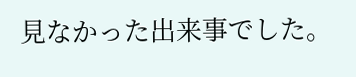見なかった出来事でした。